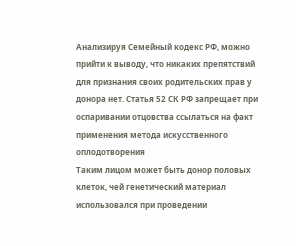Анализируя Семейный кодекс РФ, можно прийти к выводу, что никаких препятствий для признания своих родительских прав у донора нет. Статья 52 СК РФ запрещает при оспаривании отцовства ссылаться на факт применения метода искусственного оплодотворения
Таким лицом может быть донор половых клеток, чей генетический материал использовался при проведении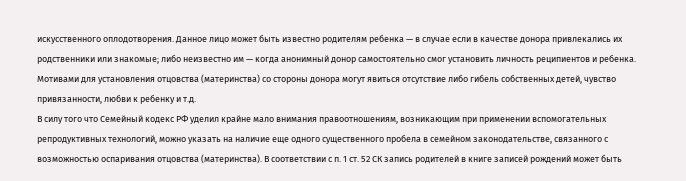искусственного оплодотворения. Данное лицо может быть известно родителям ребенка — в случае если в качестве донора привлекались их родственники или знакомые; либо неизвестно им — когда анонимный донор самостоятельно смог установить личность реципиентов и ребенка. Мотивами для установления отцовства (материнства) со стороны донора могут явиться отсутствие либо гибель собственных детей, чувство привязанности, любви к ребенку и т.д.
В силу того что Семейный кодекс РФ уделил крайне мало внимания правоотношениям, возникающим при применении вспомогательных репродуктивных технологий, можно указать на наличие еще одного существенного пробела в семейном законодательстве, связанного с возможностью оспаривания отцовства (материнства). В соответствии с п. 1 ст. 52 СК запись родителей в книге записей рождений может быть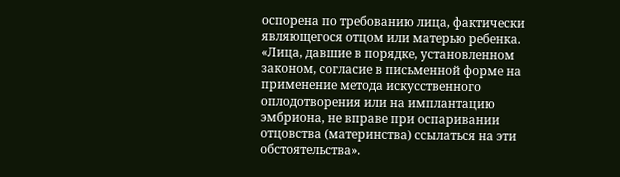оспорена по требованию лица, фактически являющегося отцом или матерью ребенка.
«Лица, давшие в порядке, установленном законом, согласие в письменной форме на применение метода искусственного оплодотворения или на имплантацию эмбриона, не вправе при оспаривании отцовства (материнства) ссылаться на эти обстоятельства».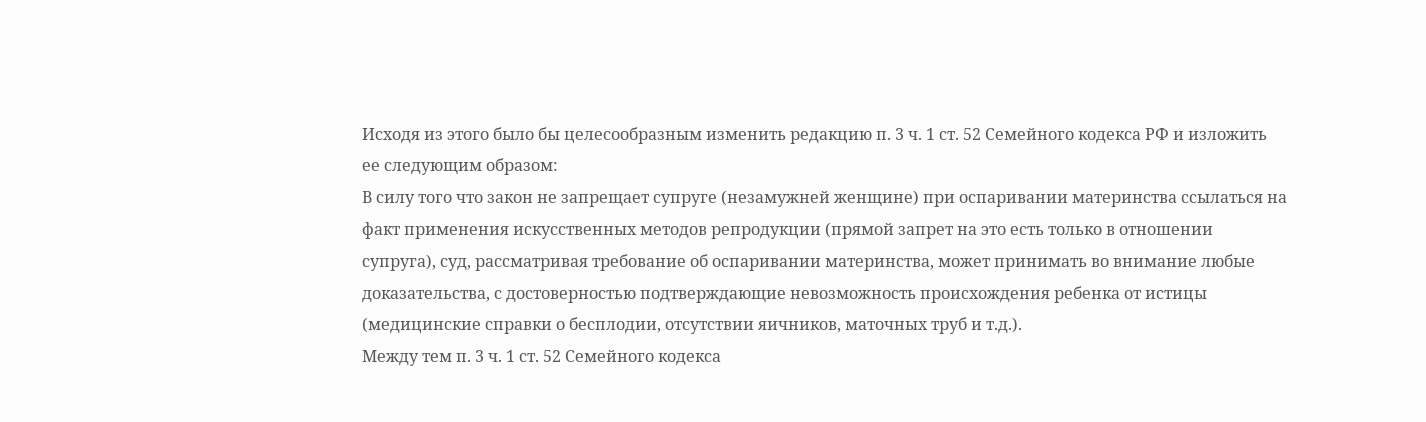Исходя из этого было бы целесообразным изменить редакцию п. 3 ч. 1 ст. 52 Семейного кодекса РФ и изложить ее следующим образом:
В силу того что закон не запрещает супруге (незамужней женщине) при оспаривании материнства ссылаться на факт применения искусственных методов репродукции (прямой запрет на это есть только в отношении супруга), суд, рассматривая требование об оспаривании материнства, может принимать во внимание любые доказательства, с достоверностью подтверждающие невозможность происхождения ребенка от истицы (медицинские справки о бесплодии, отсутствии яичников, маточных труб и т.д.).
Между тем п. 3 ч. 1 ст. 52 Семейного кодекса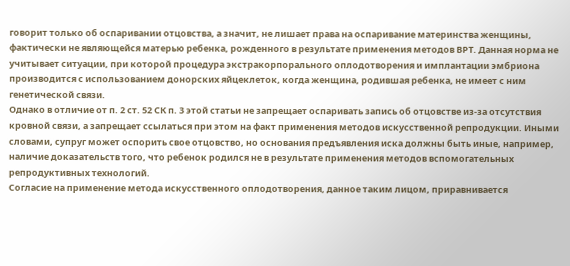говорит только об оспаривании отцовства, а значит, не лишает права на оспаривание материнства женщины, фактически не являющейся матерью ребенка, рожденного в результате применения методов ВРТ. Данная норма не учитывает ситуации, при которой процедура экстракорпорального оплодотворения и имплантации эмбриона производится с использованием донорских яйцеклеток, когда женщина, родившая ребенка, не имеет с ним генетической связи.
Однако в отличие от п. 2 ст. 52 СК п. 3 этой статьи не запрещает оспаривать запись об отцовстве из-за отсутствия кровной связи, а запрещает ссылаться при этом на факт применения методов искусственной репродукции. Иными словами, супруг может оспорить свое отцовство, но основания предъявления иска должны быть иные, например, наличие доказательств того, что ребенок родился не в результате применения методов вспомогательных репродуктивных технологий.
Согласие на применение метода искусственного оплодотворения, данное таким лицом, приравнивается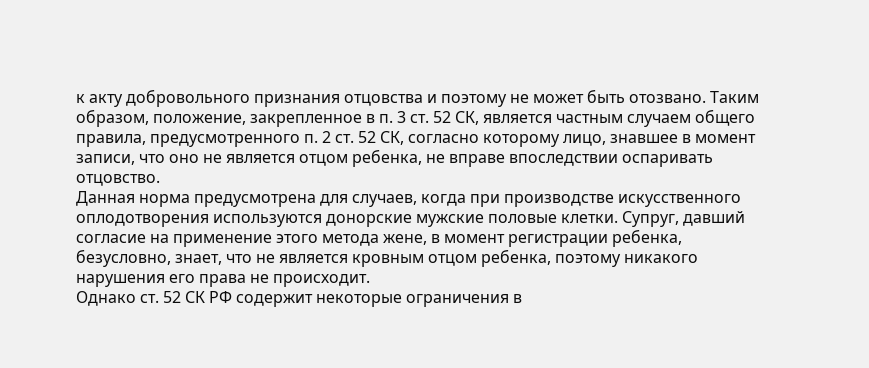к акту добровольного признания отцовства и поэтому не может быть отозвано. Таким образом, положение, закрепленное в п. 3 ст. 52 СК, является частным случаем общего правила, предусмотренного п. 2 ст. 52 СК, согласно которому лицо, знавшее в момент записи, что оно не является отцом ребенка, не вправе впоследствии оспаривать отцовство.
Данная норма предусмотрена для случаев, когда при производстве искусственного оплодотворения используются донорские мужские половые клетки. Супруг, давший согласие на применение этого метода жене, в момент регистрации ребенка, безусловно, знает, что не является кровным отцом ребенка, поэтому никакого нарушения его права не происходит.
Однако ст. 52 СК РФ содержит некоторые ограничения в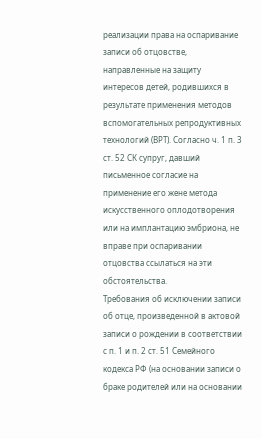реализации права на оспаривание записи об отцовстве, направленные на защиту интересов детей, родившихся в результате применения методов вспомогательных репродуктивных технологий (ВРТ). Согласно ч. 1 п. 3 ст. 52 СК супруг, давший письменное согласие на применение его жене метода искусственного оплодотворения или на имплантацию эмбриона, не вправе при оспаривании отцовства ссылаться на эти обстоятельства.
Требования об исключении записи об отце, произведенной в актовой записи о рождении в соответствии с п. 1 и п. 2 ст. 51 Семейного кодекса РФ (на основании записи о браке родителей или на основании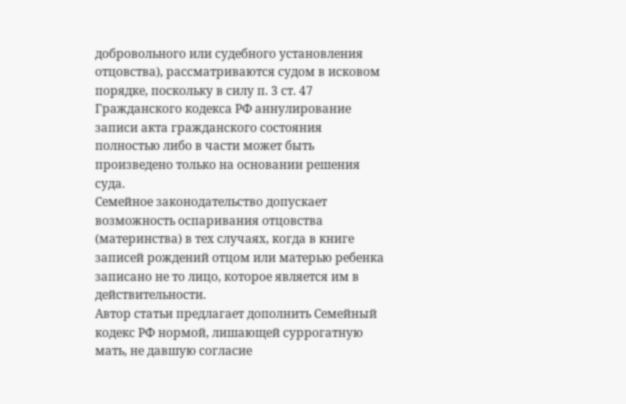добровольного или судебного установления отцовства), рассматриваются судом в исковом порядке, поскольку в силу п. 3 ст. 47 Гражданского кодекса РФ аннулирование записи акта гражданского состояния полностью либо в части может быть произведено только на основании решения суда.
Семейное законодательство допускает возможность оспаривания отцовства (материнства) в тех случаях, когда в книге записей рождений отцом или матерью ребенка записано не то лицо, которое является им в действительности.
Автор статьи предлагает дополнить Семейный кодекс РФ нормой, лишающей суррогатную мать, не давшую согласие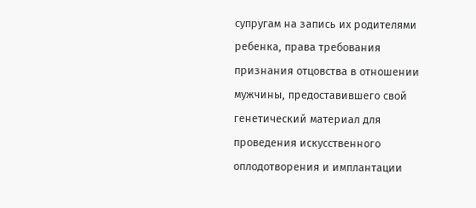супругам на запись их родителями ребенка, права требования признания отцовства в отношении мужчины, предоставившего свой генетический материал для проведения искусственного оплодотворения и имплантации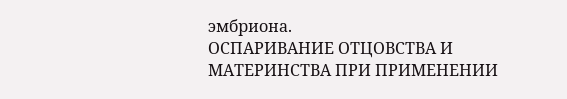эмбриона.
ОСПАРИВАНИЕ ОТЦОВСТВА И МАТЕРИНСТВА ПРИ ПРИМЕНЕНИИ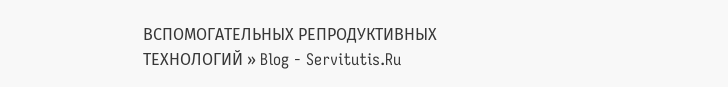ВСПОМОГАТЕЛЬНЫХ РЕПРОДУКТИВНЫХ ТЕХНОЛОГИЙ » Blog - Servitutis.Ru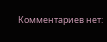Комментариев нет: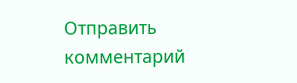Отправить комментарий